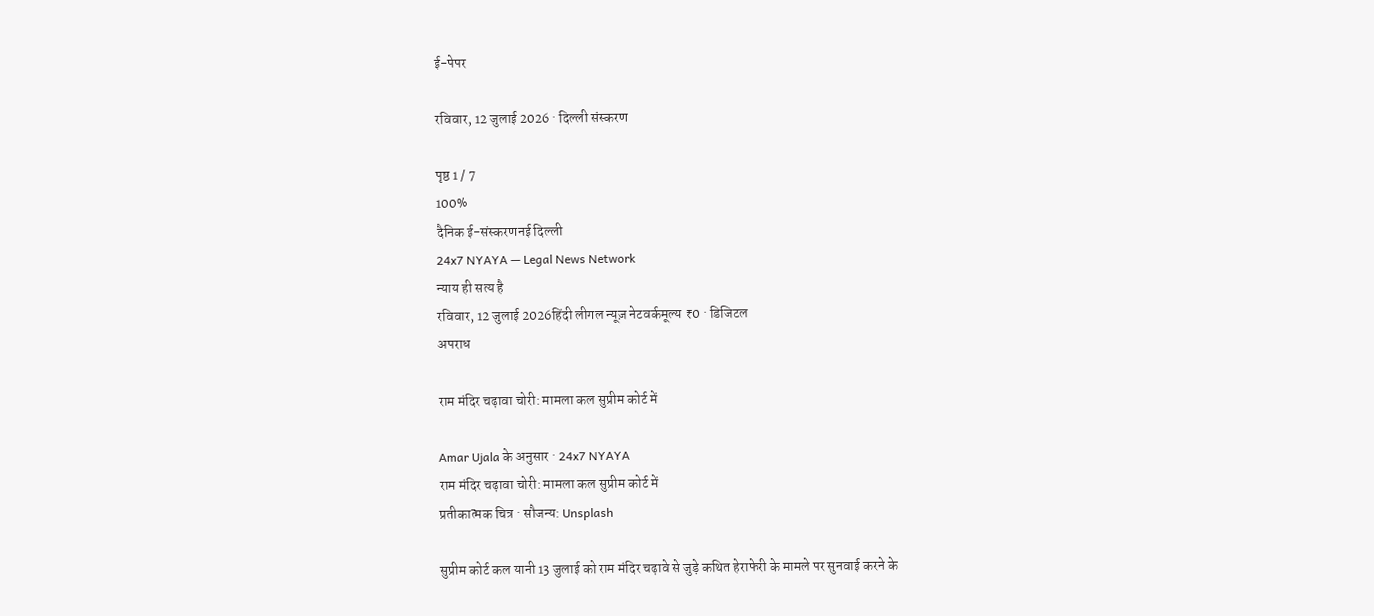ई-पेपर

रविवार, 12 जुलाई 2026 · दिल्ली संस्करण

पृष्ठ 1 / 7
100%
दैनिक ई-संस्करणनई दिल्ली
24x7 NYAYA — Legal News Network
न्याय ही सत्य है
रविवार, 12 जुलाई 2026हिंदी लीगल न्यूज़ नेटवर्कमूल्य ₹0 · डिजिटल
अपराध

राम मंदिर चढ़ावा चोरी: मामला कल सुप्रीम कोर्ट में

Amar Ujala के अनुसार · 24x7 NYAYA
राम मंदिर चढ़ावा चोरी: मामला कल सुप्रीम कोर्ट में
प्रतीकात्मक चित्र · सौजन्य: Unsplash

सुप्रीम कोर्ट कल यानी 13 जुलाई को राम मंदिर चढ़ावे से जुड़े कथित हेराफेरी के मामले पर सुनवाई करने के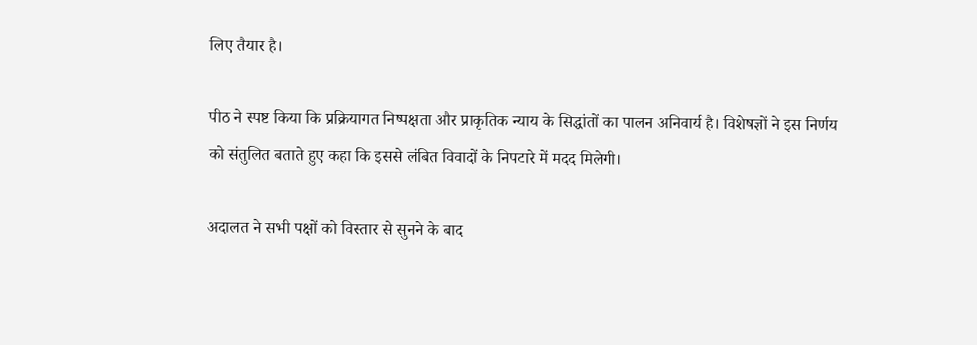लिए तैयार है।

पीठ ने स्पष्ट किया कि प्रक्रियागत निष्पक्षता और प्राकृतिक न्याय के सिद्धांतों का पालन अनिवार्य है। विशेषज्ञों ने इस निर्णय को संतुलित बताते हुए कहा कि इससे लंबित विवादों के निपटारे में मदद मिलेगी।

अदालत ने सभी पक्षों को विस्तार से सुनने के बाद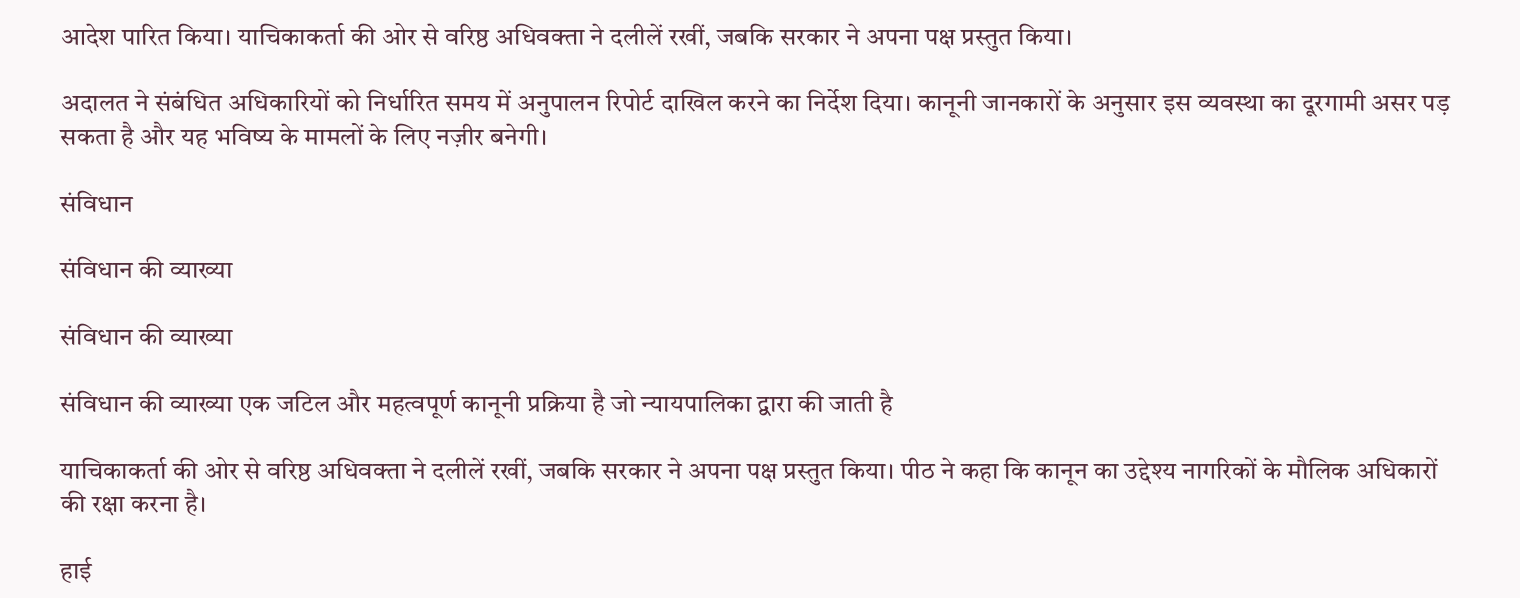आदेश पारित किया। याचिकाकर्ता की ओर से वरिष्ठ अधिवक्ता ने दलीलें रखीं, जबकि सरकार ने अपना पक्ष प्रस्तुत किया।

अदालत ने संबंधित अधिकारियों को निर्धारित समय में अनुपालन रिपोर्ट दाखिल करने का निर्देश दिया। कानूनी जानकारों के अनुसार इस व्यवस्था का दूरगामी असर पड़ सकता है और यह भविष्य के मामलों के लिए नज़ीर बनेगी।

संविधान

संविधान की व्याख्या

संविधान की व्याख्या

संविधान की व्याख्या एक जटिल और महत्वपूर्ण कानूनी प्रक्रिया है जो न्यायपालिका द्वारा की जाती है

याचिकाकर्ता की ओर से वरिष्ठ अधिवक्ता ने दलीलें रखीं, जबकि सरकार ने अपना पक्ष प्रस्तुत किया। पीठ ने कहा कि कानून का उद्देश्य नागरिकों के मौलिक अधिकारों की रक्षा करना है।

हाई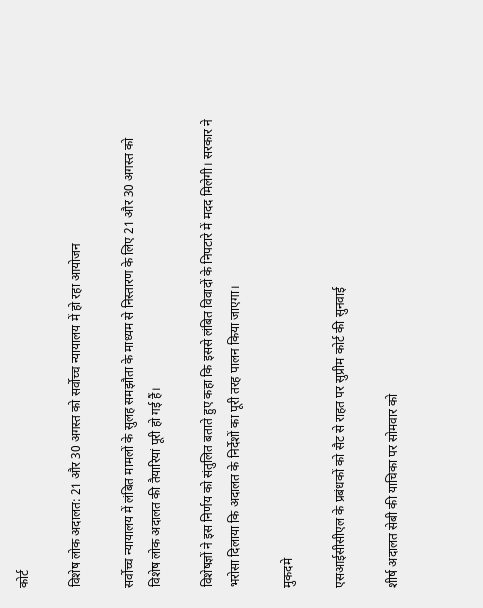कोर्ट

विशेष लोक अदालत: 21 और 30 अगस्त को सर्वोच्च न्यायालय में हो रहा आयोजन

सर्वोच्च न्यायालय में लंबित मामलों के सुलह समझौता के माध्यम से निस्तारण के लिए 21 और 30 अगस्त को विशेष लोक अदालत की तैयारियां पूरी हो गई हैं।

विशेषज्ञों ने इस निर्णय को संतुलित बताते हुए कहा कि इससे लंबित विवादों के निपटारे में मदद मिलेगी। सरकार ने भरोसा दिलाया कि अदालत के निर्देशों का पूरी तरह पालन किया जाएगा।

मुकदमे

एसआईसीसीएल के प्रबंधकों को सैट से राहत पर सुप्रीम कोर्ट की सुनवाई

शीर्ष अदालत सेबी की याचिका पर सोमवार को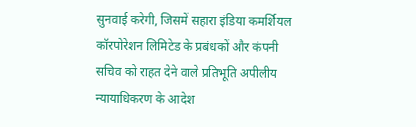सुनवाई करेगी, जिसमें सहारा इंडिया कमर्शियल कॉरपोरेशन लिमिटेड के प्रबंधकों और कंपनी सचिव को राहत देने वाले प्रतिभूति अपीलीय न्यायाधिकरण के आदेश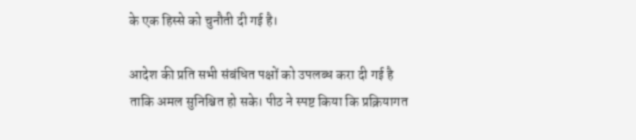के एक हिस्से को चुनौती दी गई है।

आदेश की प्रति सभी संबंधित पक्षों को उपलब्ध करा दी गई है ताकि अमल सुनिश्चित हो सके। पीठ ने स्पष्ट किया कि प्रक्रियागत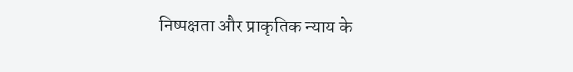निष्पक्षता और प्राकृतिक न्याय के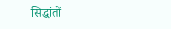सिद्धांतों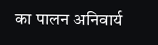का पालन अनिवार्य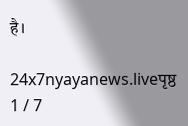है।

24x7nyayanews.liveपृष्ठ 1 / 7